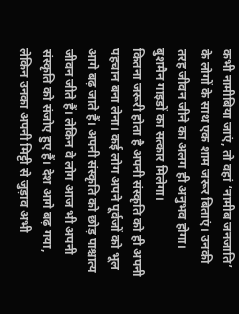कभी नामीबिया जाएं, तो वहां ‘नामीब जनजाति’ के लोगों के साथ एक शाम जरूर बिताएं। उनकी तरह जीवन जीने का अलग ही अनुभव होगा। बुशमैन गाइडों का सत्कार मिलेगा।
कितना जरूरी होता है अपनी संस्कृति को ही अपनी पहचान बना लेना। कई लोग अपने पूर्वजों को भूल आगे बढ़ जाते हैं। अपनी संस्कृति को छोड़ पाश्चात्य जीवन जीते हैं। लेकिन वे लोग आज भी अपनी संस्कृति को संजोए हुए हैं। देश आगे बढ़ गया, लेकिन उनका अपनी मिट्टी से जुड़ाव अभी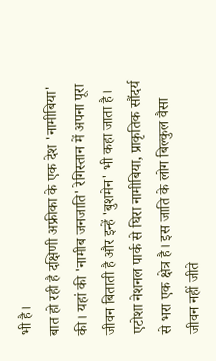भी है।
बात हो रही है दक्षिणी अफ्रीका के एक देश 'नामीबिया' की। यहां की 'नामीब जनजाति' रेगिस्तान में अपना पूरा जीवन बिताती है और इन्हें 'बुशमेन' भी कहा जाता है।
एटोशा नेशनल पार्क से घिरा नामीबिया, प्राकृतिक सौंदर्य से भरा एक क्षेत्र है। इस जाति के लोग बिल्कुल वैसा जीवन नहीं जीते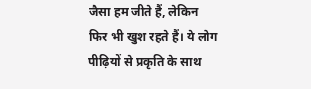जैसा हम जीते हैं, लेकिन फिर भी खुश रहते हैं। ये लोग पीढ़ियों से प्रकृति के साथ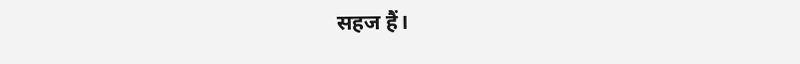सहज हैं।